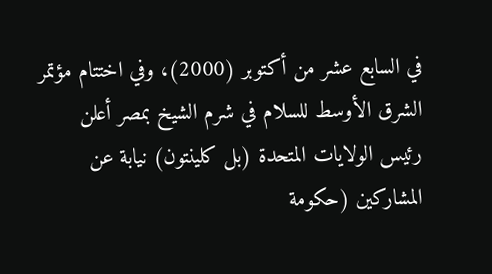في السابع عشر من أكتوبر (2000)، وفي اختتام مؤتمر الشرق الأوسط للسلام في شرم الشيخ بمصر أعلن رئيس الولايات المتحدة (بل كلينتون) نيابة عن المشاركين (حكومة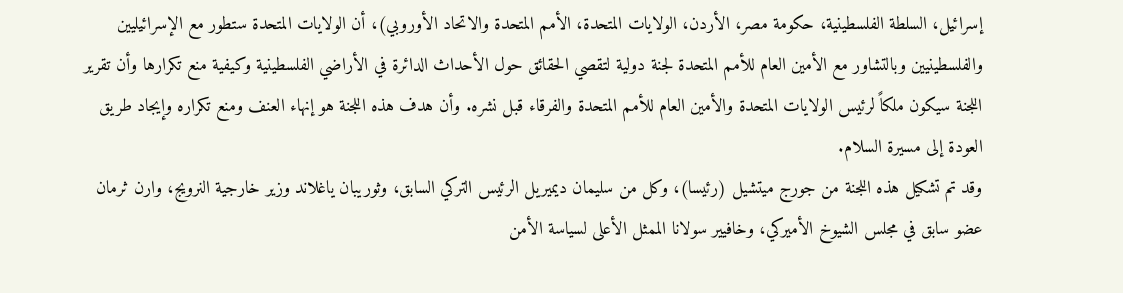إسرائيل، السلطة الفلسطينية، حكومة مصر، الأردن، الولايات المتحدة، الأمم المتحدة والاتحاد الأوروبي)، أن الولايات المتحدة ستطور مع الإسرائيليين والفلسطينيين وبالتشاور مع الأمين العام للأمم المتحدة لجنة دولية لتقصي الحقائق حول الأحداث الدائرة في الأراضي الفلسطينية وكيفية منع تكرارها وأن تقرير اللجنة سيكون ملكاً لرئيس الولايات المتحدة والأمين العام للأمم المتحدة والفرقاء قبل نشره. وأن هدف هذه اللجنة هو إنهاء العنف ومنع تكراره وإيجاد طريق العودة إلى مسيرة السلام.
وقد تم تشكيل هذه اللجنة من جورج ميتشيل (رئيسا)، وكل من سليمان ديميريل الرئيس التركي السابق، وثوريبان ياغلاند وزير خارجية النرويج، وارن ثرمان عضو سابق في مجلس الشيوخ الأميركي، وخافيير سولانا الممثل الأعلى لسياسة الأمن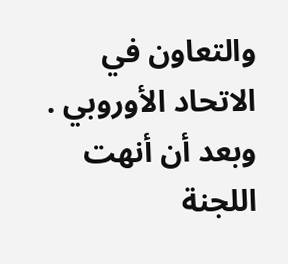والتعاون في الاتحاد الأوروبي .
وبعد أن أنهت اللجنة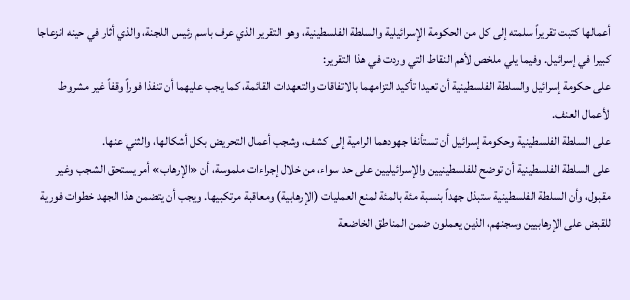أعمالها كتبت تقريراً سلمته إلى كل من الحكومة الإسرائيلية والسلطة الفلسطينية، وهو التقرير الذي عرف باسم رئيس اللجنة، والذي أثار في حينه انزعاجا كبيرا في إسرائيل. وفيما يلي ملخص لأهم النقاط التي وردت في هذا التقرير:
على حكومة إسرائيل والسلطة الفلسطينية أن تعيدا تأكيد التزامهما بالاتفاقات والتعهدات القائمة، كما يجب عليهما أن تنفذا فوراً وقفاً غير مشروط لأعمال العنف.
على السلطة الفلسطينية وحكومة إسرائيل أن تستأنفا جهودهما الرامية إلى كشف، وشجب أعمال التحريض بكل أشكالها، والثني عنها.
على السلطة الفلسطينية أن توضح للفلسطينيين والإسرائيليين على حد سواء، من خلال إجراءات ملموسة، أن «الإرهاب» أمر يستحق الشجب وغير مقبول، وأن السلطة الفلسطينية ستبذل جهداً بنسبة مئة بالمئة لمنع العمليات (الإرهابية) ومعاقبة مرتكبيها. ويجب أن يتضمن هذا الجهد خطوات فورية للقبض على الإرهابيين وسجنهم، الذين يعملون ضمن المناطق الخاضعة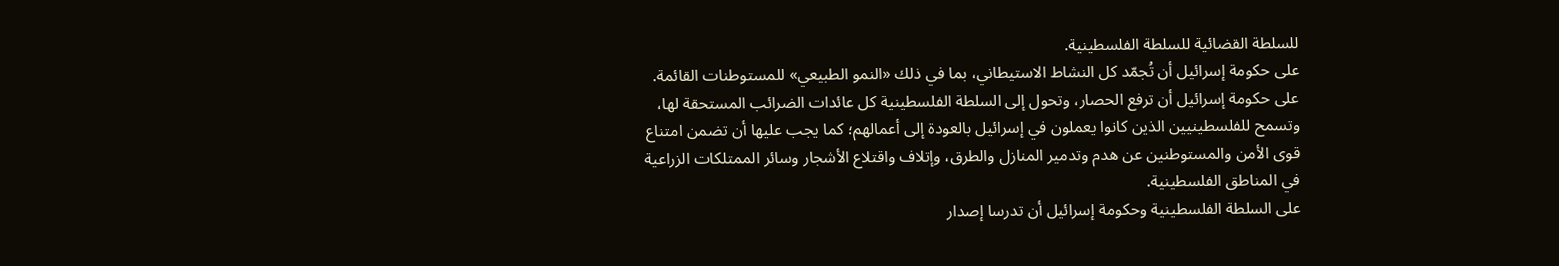للسلطة القضائية للسلطة الفلسطينية.
على حكومة إسرائيل أن تُجمّد كل النشاط الاستيطاني، بما في ذلك «النمو الطبيعي» للمستوطنات القائمة.
على حكومة إسرائيل أن ترفع الحصار، وتحول إلى السلطة الفلسطينية كل عائدات الضرائب المستحقة لها، وتسمح للفلسطينيين الذين كانوا يعملون في إسرائيل بالعودة إلى أعمالهم؛ كما يجب عليها أن تضمن امتناع قوى الأمن والمستوطنين عن هدم وتدمير المنازل والطرق، وإتلاف واقتلاع الأشجار وسائر الممتلكات الزراعية في المناطق الفلسطينية.
على السلطة الفلسطينية وحكومة إسرائيل أن تدرسا إصدار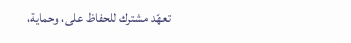تعهّد مشترك للحفاظ على، وحماية،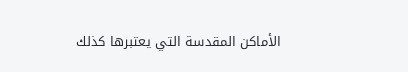الأماكن المقدسة التي يعتبرها كذلك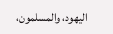اليهود، والمسلمون،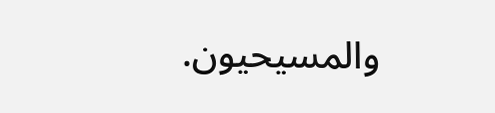والمسيحيون.